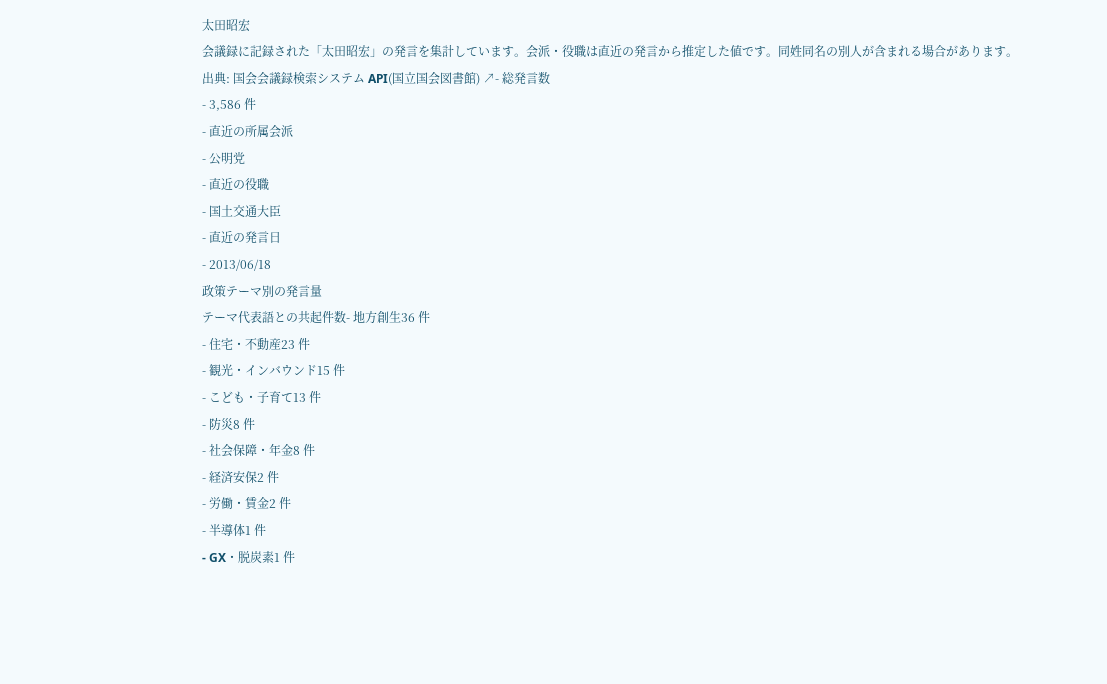太田昭宏
会議録に記録された「太田昭宏」の発言を集計しています。会派・役職は直近の発言から推定した値です。同姓同名の別人が含まれる場合があります。
出典: 国会会議録検索システム API(国立国会図書館) ↗- 総発言数
- 3,586 件
- 直近の所属会派
- 公明党
- 直近の役職
- 国土交通大臣
- 直近の発言日
- 2013/06/18
政策テーマ別の発言量
テーマ代表語との共起件数- 地方創生36 件
- 住宅・不動産23 件
- 観光・インバウンド15 件
- こども・子育て13 件
- 防災8 件
- 社会保障・年金8 件
- 経済安保2 件
- 労働・賃金2 件
- 半導体1 件
- GX・脱炭素1 件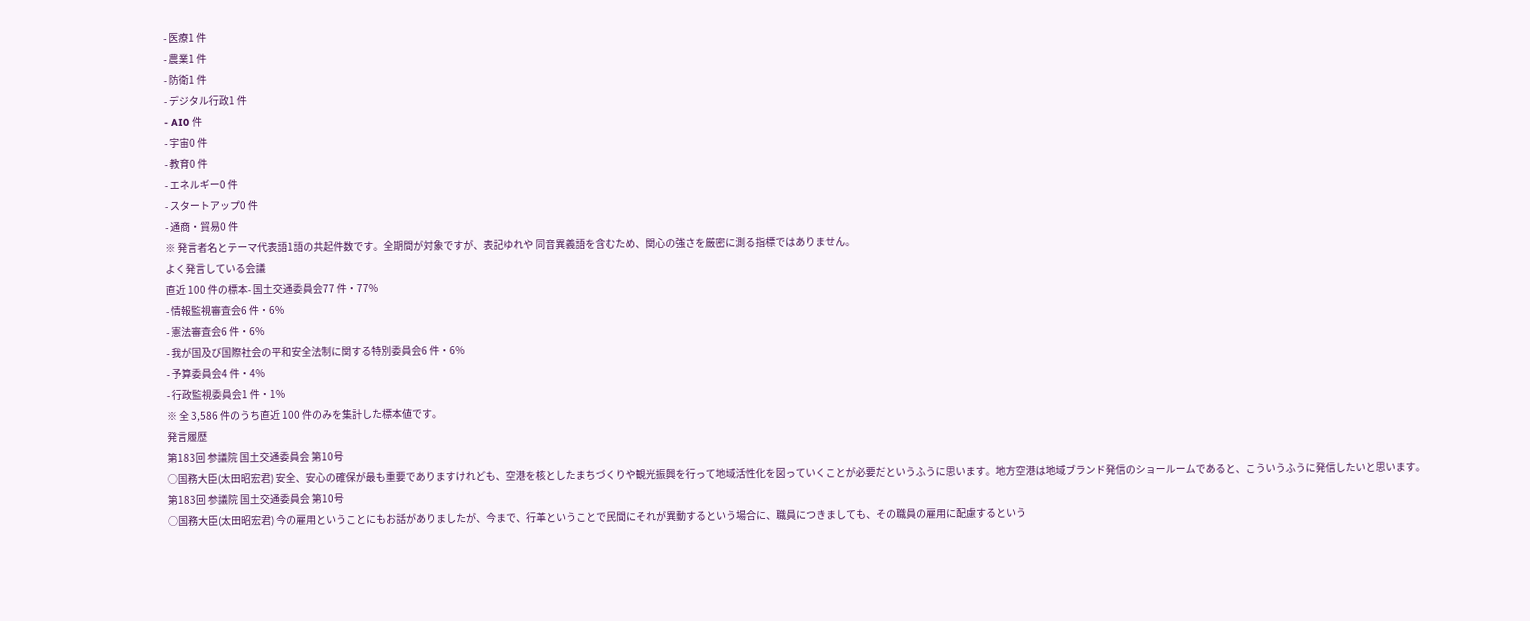- 医療1 件
- 農業1 件
- 防衛1 件
- デジタル行政1 件
- AI0 件
- 宇宙0 件
- 教育0 件
- エネルギー0 件
- スタートアップ0 件
- 通商・貿易0 件
※ 発言者名とテーマ代表語1語の共起件数です。全期間が対象ですが、表記ゆれや 同音異義語を含むため、関心の強さを厳密に測る指標ではありません。
よく発言している会議
直近 100 件の標本- 国土交通委員会77 件・77%
- 情報監視審査会6 件・6%
- 憲法審査会6 件・6%
- 我が国及び国際社会の平和安全法制に関する特別委員会6 件・6%
- 予算委員会4 件・4%
- 行政監視委員会1 件・1%
※ 全 3,586 件のうち直近 100 件のみを集計した標本値です。
発言履歴
第183回 参議院 国土交通委員会 第10号
○国務大臣(太田昭宏君) 安全、安心の確保が最も重要でありますけれども、空港を核としたまちづくりや観光振興を行って地域活性化を図っていくことが必要だというふうに思います。地方空港は地域ブランド発信のショールームであると、こういうふうに発信したいと思います。
第183回 参議院 国土交通委員会 第10号
○国務大臣(太田昭宏君) 今の雇用ということにもお話がありましたが、今まで、行革ということで民間にそれが異動するという場合に、職員につきましても、その職員の雇用に配慮するという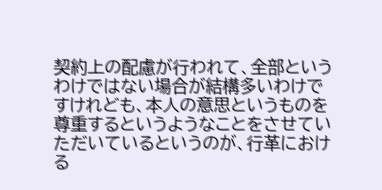契約上の配慮が行われて、全部というわけではない場合が結構多いわけですけれども、本人の意思というものを尊重するというようなことをさせていただいているというのが、行革における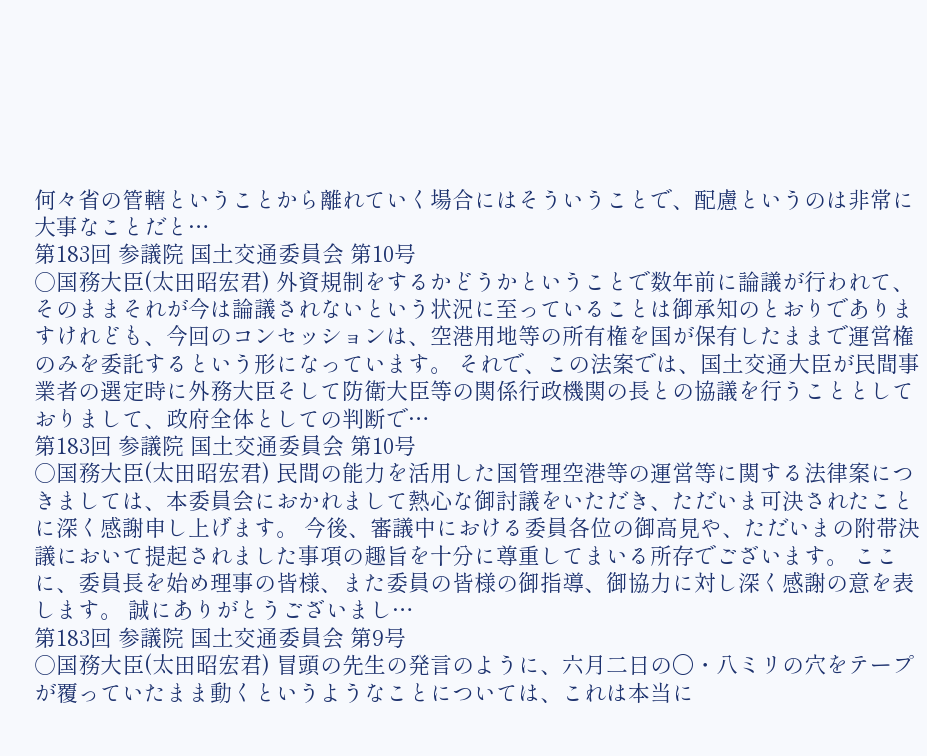何々省の管轄ということから離れていく場合にはそういうことで、配慮というのは非常に大事なことだと…
第183回 参議院 国土交通委員会 第10号
○国務大臣(太田昭宏君) 外資規制をするかどうかということで数年前に論議が行われて、そのままそれが今は論議されないという状況に至っていることは御承知のとおりでありますけれども、今回のコンセッションは、空港用地等の所有権を国が保有したままで運営権のみを委託するという形になっています。 それで、この法案では、国土交通大臣が民間事業者の選定時に外務大臣そして防衛大臣等の関係行政機関の長との協議を行うこととしておりまして、政府全体としての判断で…
第183回 参議院 国土交通委員会 第10号
○国務大臣(太田昭宏君) 民間の能力を活用した国管理空港等の運営等に関する法律案につきましては、本委員会におかれまして熱心な御討議をいただき、ただいま可決されたことに深く感謝申し上げます。 今後、審議中における委員各位の御高見や、ただいまの附帯決議において提起されました事項の趣旨を十分に尊重してまいる所存でございます。 ここに、委員長を始め理事の皆様、また委員の皆様の御指導、御協力に対し深く感謝の意を表します。 誠にありがとうございまし…
第183回 参議院 国土交通委員会 第9号
○国務大臣(太田昭宏君) 冒頭の先生の発言のように、六月二日の〇・八ミリの穴をテープが覆っていたまま動くというようなことについては、これは本当に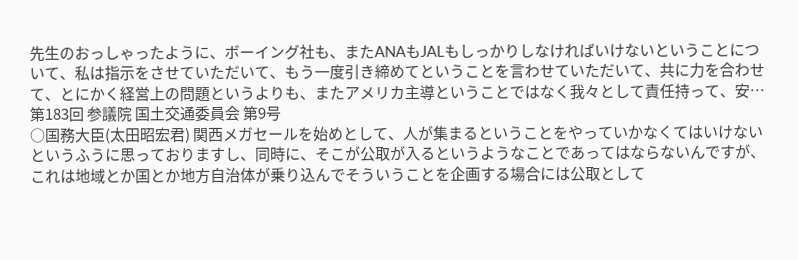先生のおっしゃったように、ボーイング社も、またANAもJALもしっかりしなければいけないということについて、私は指示をさせていただいて、もう一度引き締めてということを言わせていただいて、共に力を合わせて、とにかく経営上の問題というよりも、またアメリカ主導ということではなく我々として責任持って、安…
第183回 参議院 国土交通委員会 第9号
○国務大臣(太田昭宏君) 関西メガセールを始めとして、人が集まるということをやっていかなくてはいけないというふうに思っておりますし、同時に、そこが公取が入るというようなことであってはならないんですが、これは地域とか国とか地方自治体が乗り込んでそういうことを企画する場合には公取として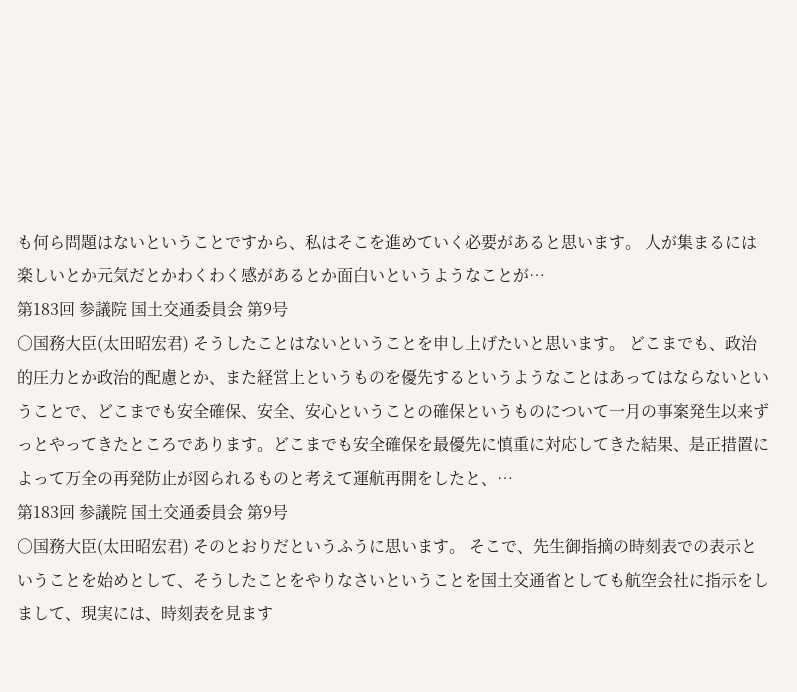も何ら問題はないということですから、私はそこを進めていく必要があると思います。 人が集まるには楽しいとか元気だとかわくわく感があるとか面白いというようなことが…
第183回 参議院 国土交通委員会 第9号
○国務大臣(太田昭宏君) そうしたことはないということを申し上げたいと思います。 どこまでも、政治的圧力とか政治的配慮とか、また経営上というものを優先するというようなことはあってはならないということで、どこまでも安全確保、安全、安心ということの確保というものについて一月の事案発生以来ずっとやってきたところであります。どこまでも安全確保を最優先に慎重に対応してきた結果、是正措置によって万全の再発防止が図られるものと考えて運航再開をしたと、…
第183回 参議院 国土交通委員会 第9号
○国務大臣(太田昭宏君) そのとおりだというふうに思います。 そこで、先生御指摘の時刻表での表示ということを始めとして、そうしたことをやりなさいということを国土交通省としても航空会社に指示をしまして、現実には、時刻表を見ます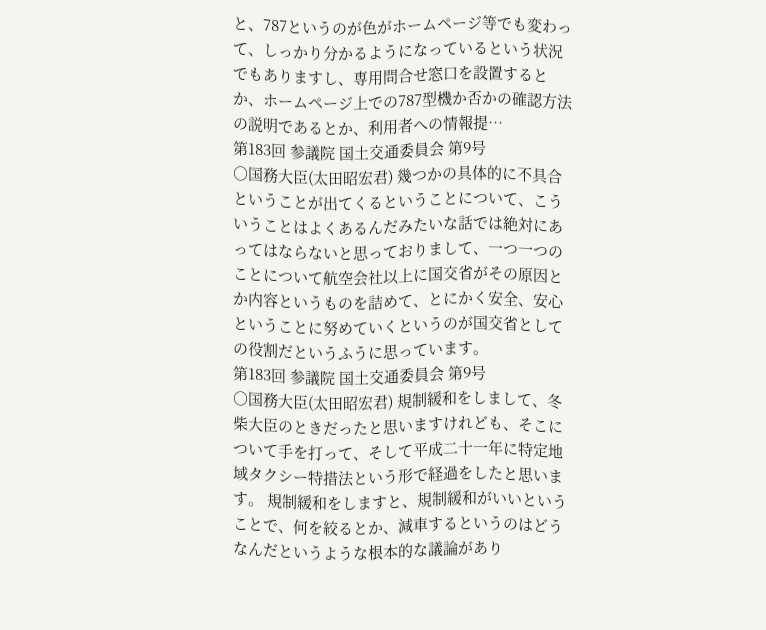と、787というのが色がホームページ等でも変わって、しっかり分かるようになっているという状況でもありますし、専用問合せ窓口を設置するとか、ホームページ上での787型機か否かの確認方法の説明であるとか、利用者への情報提…
第183回 参議院 国土交通委員会 第9号
○国務大臣(太田昭宏君) 幾つかの具体的に不具合ということが出てくるということについて、こういうことはよくあるんだみたいな話では絶対にあってはならないと思っておりまして、一つ一つのことについて航空会社以上に国交省がその原因とか内容というものを詰めて、とにかく安全、安心ということに努めていくというのが国交省としての役割だというふうに思っています。
第183回 参議院 国土交通委員会 第9号
○国務大臣(太田昭宏君) 規制緩和をしまして、冬柴大臣のときだったと思いますけれども、そこについて手を打って、そして平成二十一年に特定地域タクシー特措法という形で経過をしたと思います。 規制緩和をしますと、規制緩和がいいということで、何を絞るとか、減車するというのはどうなんだというような根本的な議論があり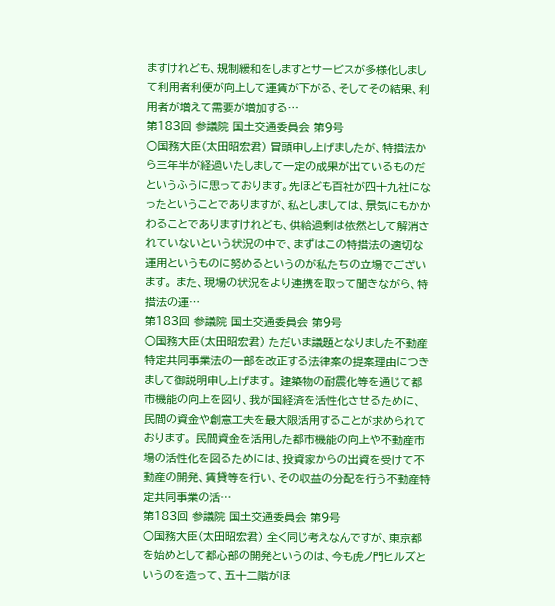ますけれども、規制緩和をしますとサービスが多様化しまして利用者利便が向上して運賃が下がる、そしてその結果、利用者が増えて需要が増加する…
第183回 参議院 国土交通委員会 第9号
○国務大臣(太田昭宏君) 冒頭申し上げましたが、特措法から三年半が経過いたしまして一定の成果が出ているものだというふうに思っております。先ほども百社が四十九社になったということでありますが、私としましては、景気にもかかわることでありますけれども、供給過剰は依然として解消されていないという状況の中で、まずはこの特措法の適切な運用というものに努めるというのが私たちの立場でございます。 また、現場の状況をより連携を取って聞きながら、特措法の運…
第183回 参議院 国土交通委員会 第9号
○国務大臣(太田昭宏君) ただいま議題となりました不動産特定共同事業法の一部を改正する法律案の提案理由につきまして御説明申し上げます。 建築物の耐震化等を通じて都市機能の向上を図り、我が国経済を活性化させるために、民間の資金や創意工夫を最大限活用することが求められております。 民間資金を活用した都市機能の向上や不動産市場の活性化を図るためには、投資家からの出資を受けて不動産の開発、賃貸等を行い、その収益の分配を行う不動産特定共同事業の活…
第183回 参議院 国土交通委員会 第9号
○国務大臣(太田昭宏君) 全く同じ考えなんですが、東京都を始めとして都心部の開発というのは、今も虎ノ門ヒルズというのを造って、五十二階がほ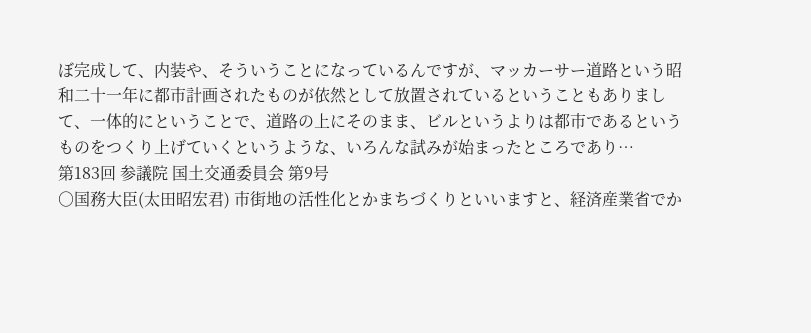ぼ完成して、内装や、そういうことになっているんですが、マッカーサー道路という昭和二十一年に都市計画されたものが依然として放置されているということもありまして、一体的にということで、道路の上にそのまま、ビルというよりは都市であるというものをつくり上げていくというような、いろんな試みが始まったところであり…
第183回 参議院 国土交通委員会 第9号
○国務大臣(太田昭宏君) 市街地の活性化とかまちづくりといいますと、経済産業省でか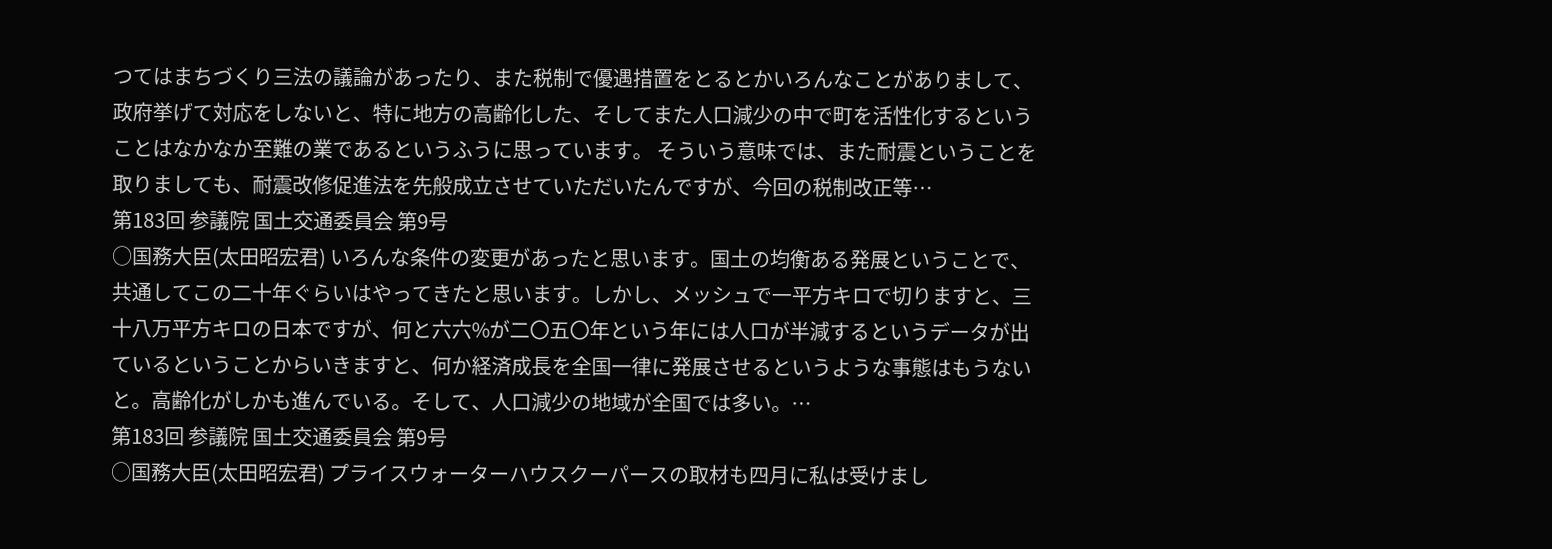つてはまちづくり三法の議論があったり、また税制で優遇措置をとるとかいろんなことがありまして、政府挙げて対応をしないと、特に地方の高齢化した、そしてまた人口減少の中で町を活性化するということはなかなか至難の業であるというふうに思っています。 そういう意味では、また耐震ということを取りましても、耐震改修促進法を先般成立させていただいたんですが、今回の税制改正等…
第183回 参議院 国土交通委員会 第9号
○国務大臣(太田昭宏君) いろんな条件の変更があったと思います。国土の均衡ある発展ということで、共通してこの二十年ぐらいはやってきたと思います。しかし、メッシュで一平方キロで切りますと、三十八万平方キロの日本ですが、何と六六%が二〇五〇年という年には人口が半減するというデータが出ているということからいきますと、何か経済成長を全国一律に発展させるというような事態はもうないと。高齢化がしかも進んでいる。そして、人口減少の地域が全国では多い。…
第183回 参議院 国土交通委員会 第9号
○国務大臣(太田昭宏君) プライスウォーターハウスクーパースの取材も四月に私は受けまし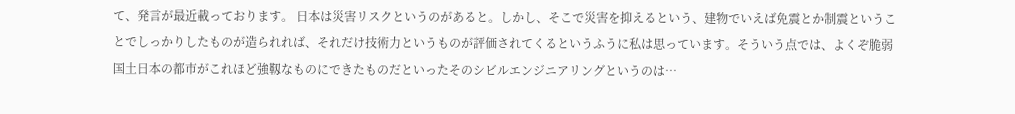て、発言が最近載っております。 日本は災害リスクというのがあると。しかし、そこで災害を抑えるという、建物でいえば免震とか制震ということでしっかりしたものが造られれば、それだけ技術力というものが評価されてくるというふうに私は思っています。そういう点では、よくぞ脆弱国土日本の都市がこれほど強靱なものにできたものだといったそのシビルエンジニアリングというのは…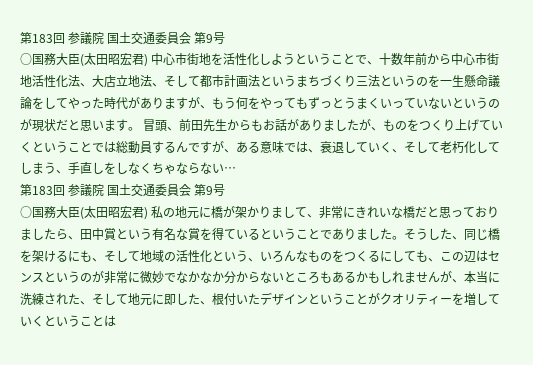第183回 参議院 国土交通委員会 第9号
○国務大臣(太田昭宏君) 中心市街地を活性化しようということで、十数年前から中心市街地活性化法、大店立地法、そして都市計画法というまちづくり三法というのを一生懸命議論をしてやった時代がありますが、もう何をやってもずっとうまくいっていないというのが現状だと思います。 冒頭、前田先生からもお話がありましたが、ものをつくり上げていくということでは総動員するんですが、ある意味では、衰退していく、そして老朽化してしまう、手直しをしなくちゃならない…
第183回 参議院 国土交通委員会 第9号
○国務大臣(太田昭宏君) 私の地元に橋が架かりまして、非常にきれいな橋だと思っておりましたら、田中賞という有名な賞を得ているということでありました。そうした、同じ橋を架けるにも、そして地域の活性化という、いろんなものをつくるにしても、この辺はセンスというのが非常に微妙でなかなか分からないところもあるかもしれませんが、本当に洗練された、そして地元に即した、根付いたデザインということがクオリティーを増していくということは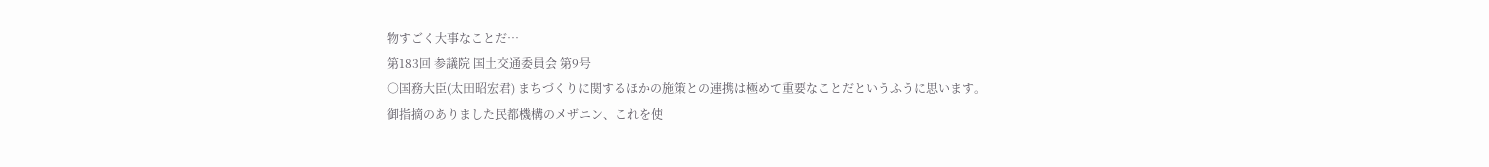物すごく大事なことだ…
第183回 参議院 国土交通委員会 第9号
○国務大臣(太田昭宏君) まちづくりに関するほかの施策との連携は極めて重要なことだというふうに思います。 御指摘のありました民都機構のメザニン、これを使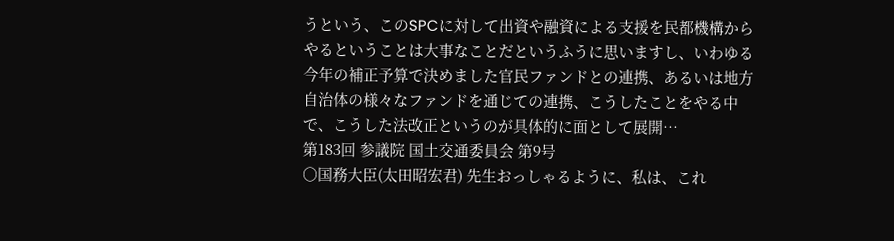うという、このSPCに対して出資や融資による支援を民都機構からやるということは大事なことだというふうに思いますし、いわゆる今年の補正予算で決めました官民ファンドとの連携、あるいは地方自治体の様々なファンドを通じての連携、こうしたことをやる中で、こうした法改正というのが具体的に面として展開…
第183回 参議院 国土交通委員会 第9号
○国務大臣(太田昭宏君) 先生おっしゃるように、私は、これ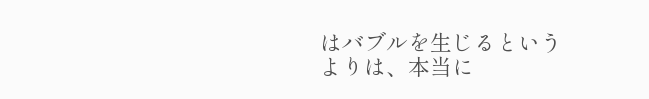はバブルを生じるというよりは、本当に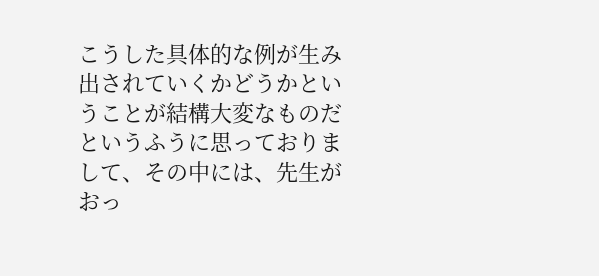こうした具体的な例が生み出されていくかどうかということが結構大変なものだというふうに思っておりまして、その中には、先生がおっ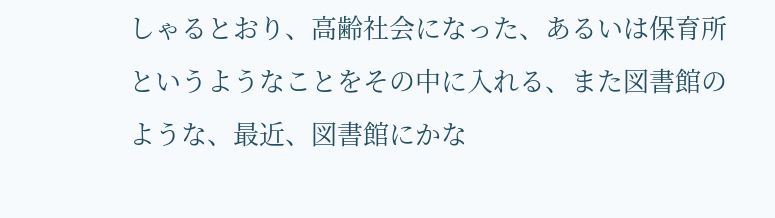しゃるとおり、高齢社会になった、あるいは保育所というようなことをその中に入れる、また図書館のような、最近、図書館にかな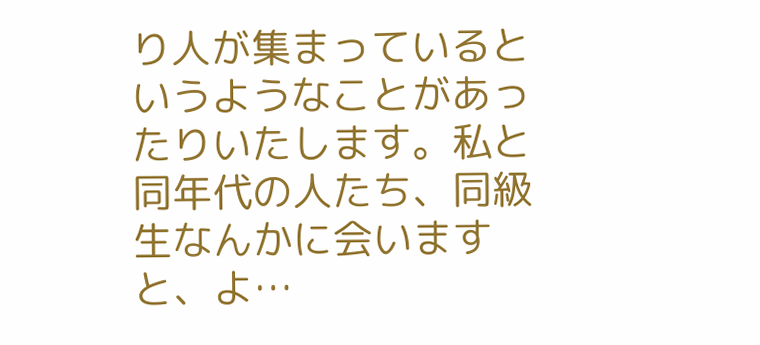り人が集まっているというようなことがあったりいたします。私と同年代の人たち、同級生なんかに会いますと、よ…